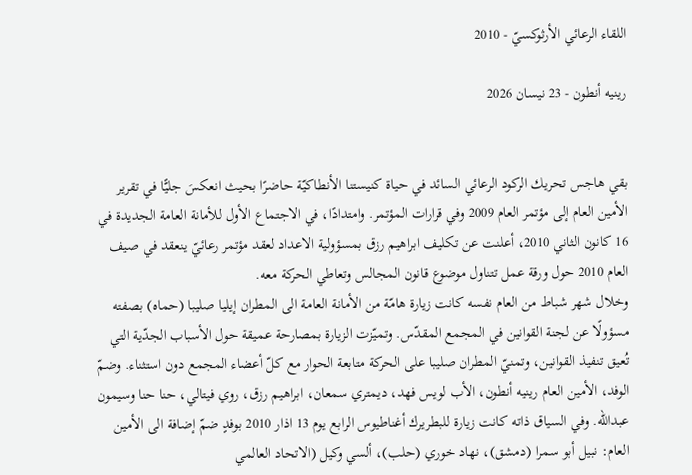اللقاء الرعائي الأرثوكسيّ - 2010

رينيه أنطون - 23 نيسان 2026


بقي هاجس تحريك الركود الرعائي السائد في حياة كنيستنا الأنطاكيّة حاضرًا بحيث انعكسَ جليًّا في تقرير الأمين العام إلى مؤتمر العام 2009 وفي قرارات المؤتمر. وامتدادًا، في الاجتماع الأول للأمانة العامة الجديدة في 16 كانون الثاني 2010، أعلنت عن تكليف ابراهيم رزق بمسؤولية الاعداد لعقد مؤتمر رعائيّ ينعقد في صيف العام 2010 حول ورقة عمل تتناول موضوع قانون المجالس وتعاطي الحركة معه.
وخلال شهر شباط من العام نفسه كانت زيارة هامّة من الأمانة العامة الى المطران إيليا صليبا (حماه) بصفته مسؤولًا عن لجنة القوانين في المجمع المقدّس. وتميّزت الزيارة بمصارحة عميقة حول الأسباب الجدّية التي تُعيق تنفيذ القوانين، وتمنيّ المطران صليبا على الحركة متابعة الحوار مع كلّ أعضاء المجمع دون استثناء. وضمّ الوفد، الأمين العام رينيه أنطون، الأب لويس فهد، ديمتري سمعان، ابراهيم رزق، روي فيتالي، حنا حنا وسيمون عبدالله. وفي السياق ذاته كانت زيارة للبطريرك أغناطيوس الرابع يوم 13 اذار 2010 بوفدٍ ضمّ إضافة الى الأمين العام: نبيل أبو سمرا (دمشق)، نهاد خوري (حلب)، ألسي وكيل (الاتحاد العالمي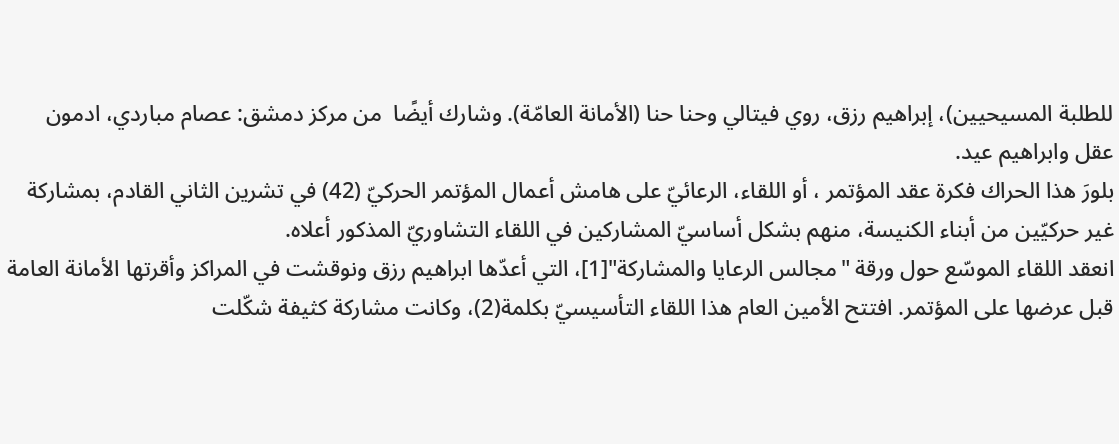للطلبة المسيحيين)، إبراهيم رزق، روي فيتالي وحنا حنا (الأمانة العامّة). وشارك أيضًا  من مركز دمشق: عصام مباردي، ادمون عقل وابراهيم عيد.
بلورَ هذا الحراك فكرة عقد المؤتمر ، أو اللقاء، الرعائيّ على هامش أعمال المؤتمر الحركيّ (42) في تشرين الثاني القادم، بمشاركة غير حركيّين من أبناء الكنيسة، منهم بشكل أساسيّ المشاركين في اللقاء التشاوريّ المذكور أعلاه.
انعقد اللقاء الموسّع حول ورقة "مجالس الرعايا والمشاركة"[1]، التي أعدّها ابراهيم رزق ونوقشت في المراكز وأقرتها الأمانة العامة قبل عرضها على المؤتمر. افتتح الأمين العام هذا اللقاء التأسيسيّ بكلمة(2)، وكانت مشاركة كثيفة شكّلت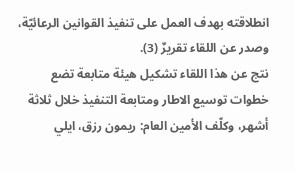انطلاقته بهدف العمل على تنفيذ القوانين الرعائيّة، وصدر عن اللقاء تقريرٌ (3).
نتج عن هذا اللقاء تشكيل هيئة متابعة تضع خطوات توسيع الاطار ومتابعة التنفيذ خلال ثلاثة أشهر، وكلّف الأمين العام: ريمون رزق، ايلي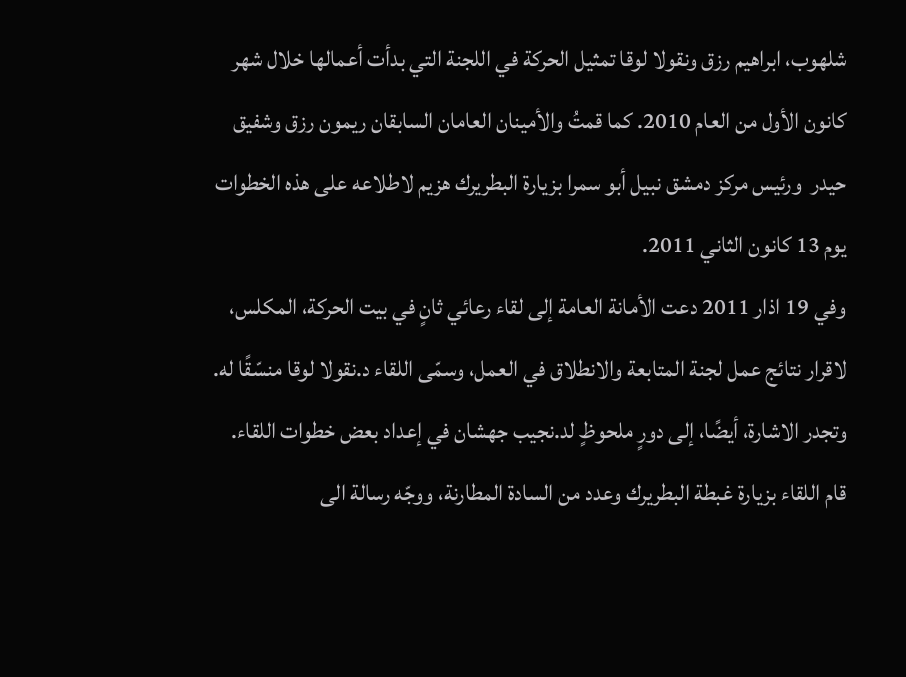شلهوب، ابراهيم رزق ونقولا لوقا تمثيل الحركة في اللجنة التي بدأت أعمالها خلال شهر كانون الأول من العام 2010. كما قمتُ والأمينان العامان السابقان ريمون رزق وشفيق حيدر  ورئيس مركز دمشق نبيل أبو سمرا بزيارة البطريرك هزيم لاطلاعه على هذه الخطوات يوم 13 كانون الثاني 2011.
وفي 19 اذار 2011 دعت الأمانة العامة إلى لقاء رعائي ثانٍ في بيت الحركة، المكلس، لاقرار نتائج عمل لجنة المتابعة والانطلاق في العمل، وسمّى اللقاء د.نقولا لوقا منسّقًا له. وتجدر الاشارة، أيضًا، إلى دورٍ ملحوظٍ لد.نجيب جهشان في إعداد بعض خطوات اللقاء.
قام اللقاء بزيارة غبطة البطريرك وعدد من السادة المطارنة، ووجّه رسالة الى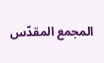المجمع المقدّس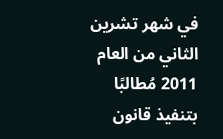في شهر تشرين الثاني من العام 2011 مُطالبًا بتنفيذ قانون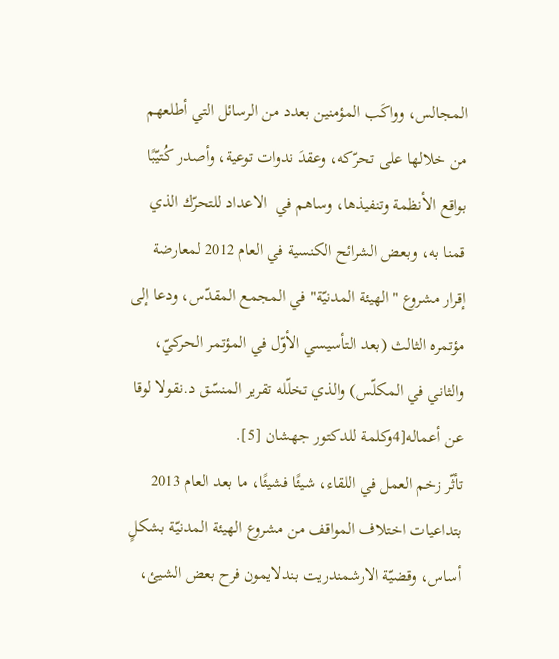المجالس، وواكَب المؤمنين بعدد من الرسائل التي أطلعهم من خلالها على تحرّكه، وعقدَ ندوات توعية، وأصدر كُتيّبًا بواقع الأنظمة وتنفيذها، وساهم في  الاعداد للتحرّك الذي قمنا به، وبعض الشرائح الكنسية في العام 2012 لمعارضة إقرار مشروع "الهيئة المدنيّة" في المجمع المقدّس، ودعا إلى مؤتمره الثالث (بعد التأسيسي الأوّل في المؤتمر الحركيّ، والثاني في المكلّس) والذي تخلّله تقرير المنسّق د.نقولا لوقا عن أعماله[4وكلمة للدكتور جهشان [5].
تأثّر زخم العمل في اللقاء، شيئًا فشيئًا، ما بعد العام 2013 بتداعيات اختلاف المواقف من مشروع الهيئة المدنيّة بشكلٍ أساس، وقضيّة الارشمندريت بندلايمون فرح بعض الشيئ،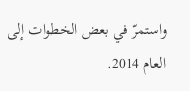واستمرّ في بعض الخطوات إلى العام 2014.